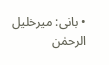• بانی: میرخلیل الرحمٰن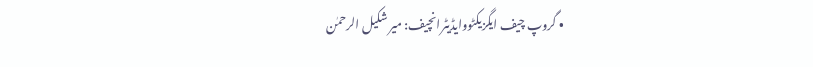• گروپ چیف ایگزیکٹووایڈیٹرانچیف: میر شکیل الرحمٰن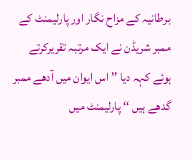برطانیہ کے مزاح نگار اور پارلیمنٹ کے ممبر شریڈن نے ایک مرتبہ تقریرکرتے ہوئے کہہ دیا ’’ اس ایوان میں آدھے ممبر گدھے ہیں ‘‘ پارلیمنٹ میں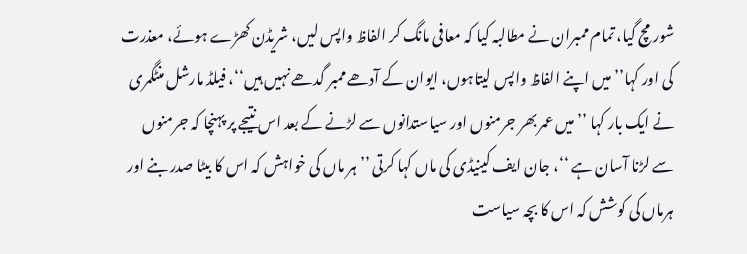شور مچ گیا، تمام ممبران نے مطالبہ کیا کہ معافی مانگ کر الفاظ واپس لیں، شریڈن کھڑے ہوئے، معذرت کی اور کہا’’ میں اپنے الفاظ واپس لیتاہوں، ایوان کے آدھے ممبر گدھے نہیں ہیں‘‘، فیلڈ مارشل منٹگمری نے ایک بار کہا ’’ میں عمر بھر جرمنوں اور سیاستدانوں سے لڑنے کے بعد اس نتیجے پر پہنچا کہ جرمنوں سے لڑنا آسان ہے ‘‘، جان ایف کینیڈی کی ماں کہا کرتی ’’ہر ماں کی خواہش کہ اس کا بیٹا صدر بنے اور ہرماں کی کوشش کہ اس کا بچہ سیاست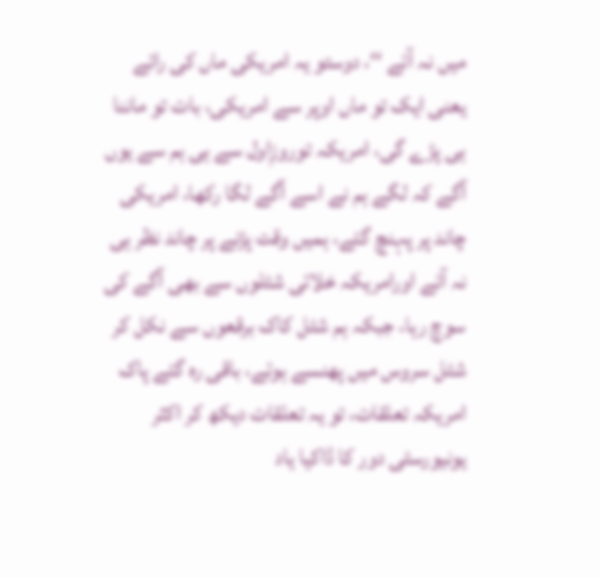میں نہ آئے ‘‘، دوستو یہ امریکی ماں کی رائے یعنی ایک تو ماں اوپر سے امریکی، بات تو ماننا ہی پڑے گی، امریکہ توروزِاول سے ہی ہم سے یوں آگے کہ لگے ہم نے اسے آگے لگا رکھا، امریکی چاند پر پہنچ گئے، ہمیں وقت پڑنے پر چاند نظر ہی نہ آئے اورامریکہ خلائی شٹلوں سے بھی آگے کی سوچ رہا، جبکہ ہم شٹل کاک برقعوں سے نکل کر شٹل سروس میں پھنسے ہوئے، باقی رہ گئے پاک امریکہ تعلقات، تو یہ تعلقات دیکھ کر اکثر یونیورسٹی دور کا ڈاکیا یاد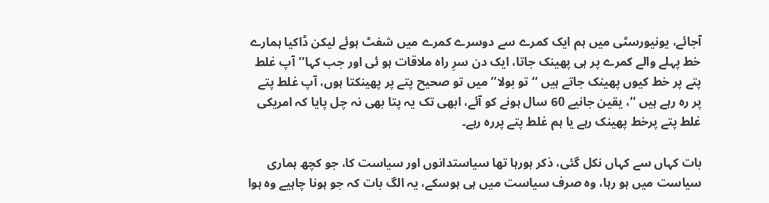آجائے، یونیورسٹی میں ہم ایک کمرے سے دوسرے کمرے میں شفٹ ہوئے لیکن ڈاکیا ہمارے خط پہلے والے کمرے پر ہی پھینک جاتا، ایک دن سرِ راہ ملاقات ہو ئی اور جب کہا’’آپ غلط پتے پر خط کیوں پھینک جاتے ہیں ‘‘تو بولا’’ میں تو صحیح پتے پر پھینکتا ہوں، آپ غلط پتے پر رہ رہے ہیں ‘‘، یقین جانیے 60 سال ہونے کو آئے، ابھی تک یہ پتا بھی نہ چل پایا کہ امریکی غلط پتے پرخط پھینک رہے یا ہم غلط پتے پررہ رہے۔

بات کہاں سے کہاں نکل گئی، ذکر ہورہا تھا سیاستدانوں اور سیاست کا، جو کچھ ہماری سیاست میں ہو رہا، وہ صرف سیاست میں ہی ہوسکے، یہ الگ بات کہ جو ہونا چاہیے وہ ہوا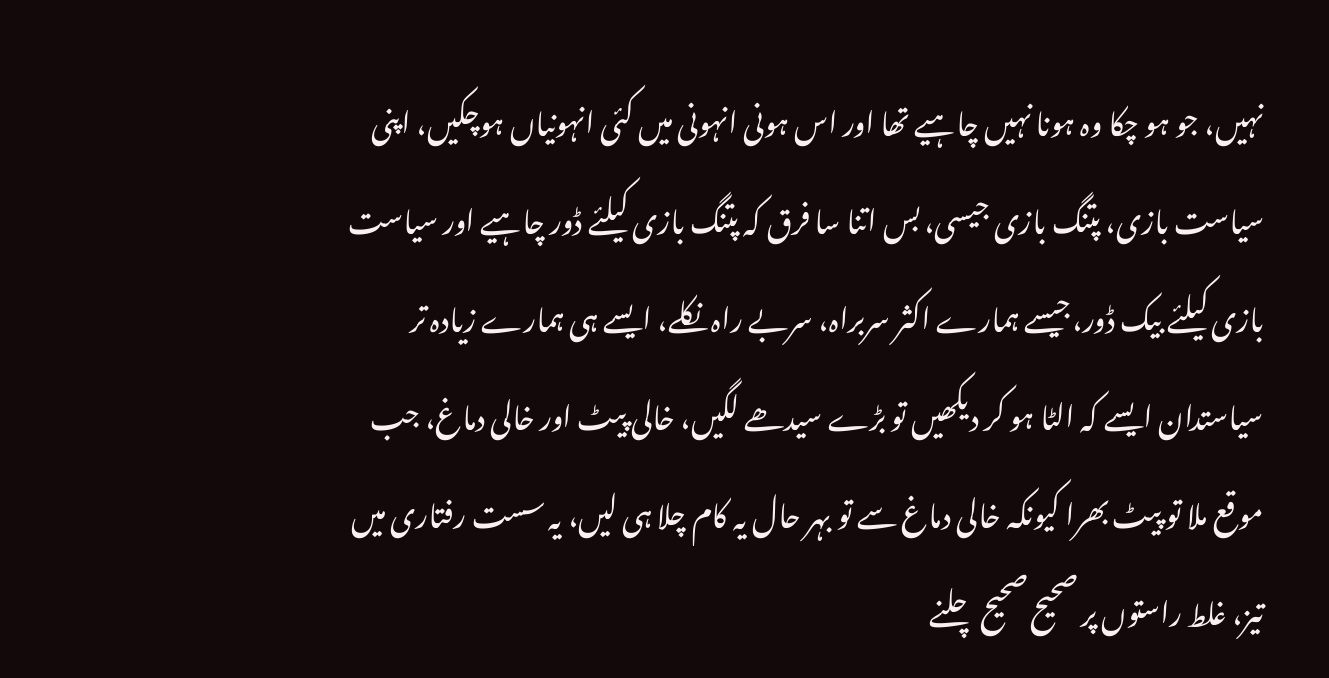نہیں، جو ہو چکا وہ ہونا نہیں چاہیے تھا اور اس ہونی انہونی میں کئی انہونیاں ہوچکیں، اپنی سیاست بازی، پتنگ بازی جیسی، بس اتنا سا فرق کہ پتنگ بازی کیلئے ڈور چاہیے اور سیاست بازی کیلئے بیک ڈور،جیسے ہمارے اکثر سربراہ، سربے راہ نکلے، ایسے ہی ہمارے زیادہ تر سیاستدان ایسے کہ الٹا ہو کر دیکھیں تو بڑے سیدھے لگیں، خالی پیٹ اور خالی دماغ، جب موقع ملا تو پیٹ بھرا کیونکہ خالی دماغ سے تو بہر حال یہ کام چلا ہی لیں، یہ سست رفتاری میں تیز، غلط راستوں پر صحیح صحیح چلنے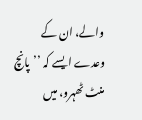والے، ان کے وعدے ایسے کہ ’’پانچ منٹ ٹھہرو، میں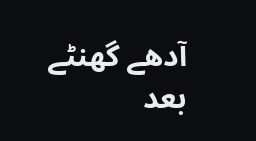آدھے گھنٹے بعد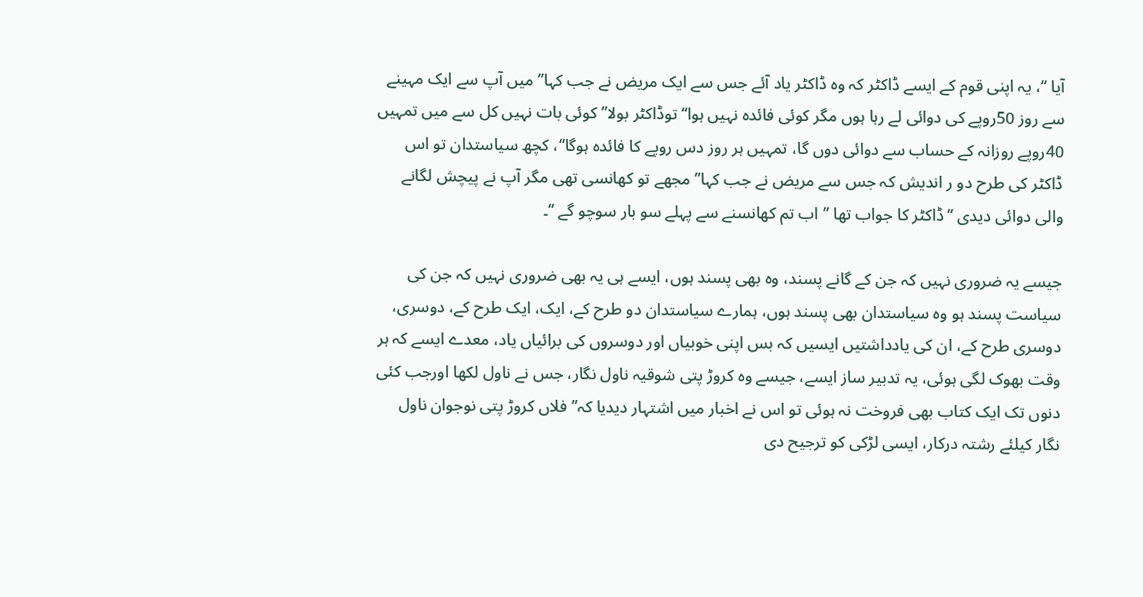آیا ‘‘، یہ اپنی قوم کے ایسے ڈاکٹر کہ وہ ڈاکٹر یاد آئے جس سے ایک مریض نے جب کہا’’ میں آپ سے ایک مہینے سے روز 50روپے کی دوائی لے رہا ہوں مگر کوئی فائدہ نہیں ہوا‘‘ توڈاکٹر بولا’’ کوئی بات نہیں کل سے میں تمہیں 40روپے روزانہ کے حساب سے دوائی دوں گا، تمہیں ہر روز دس روپے کا فائدہ ہوگا‘‘، کچھ سیاستدان تو اس ڈاکٹر کی طرح دو ر اندیش کہ جس سے مریض نے جب کہا’’ مجھے تو کھانسی تھی مگر آپ نے پیچش لگانے والی دوائی دیدی ‘‘ڈاکٹر کا جواب تھا ’’ اب تم کھانسنے سے پہلے سو بار سوچو گے ‘‘۔

جیسے یہ ضروری نہیں کہ جن کے گانے پسند، وہ بھی پسند ہوں، ایسے ہی یہ بھی ضروری نہیں کہ جن کی سیاست پسند ہو وہ سیاستدان بھی پسند ہوں، ہمارے سیاستدان دو طرح کے، ایک، ایک طرح کے، دوسری، دوسری طرح کے، ان کی یادداشتیں ایسیں کہ بس اپنی خوبیاں اور دوسروں کی برائیاں یاد، معدے ایسے کہ ہر وقت بھوک لگی ہوئی، یہ تدبیر ساز ایسے، جیسے وہ کروڑ پتی شوقیہ ناول نگار، جس نے ناول لکھا اورجب کئی دنوں تک ایک کتاب بھی فروخت نہ ہوئی تو اس نے اخبار میں اشتہار دیدیا کہ’’ فلاں کروڑ پتی نوجوان ناول نگار کیلئے رشتہ درکار، ایسی لڑکی کو ترجیح دی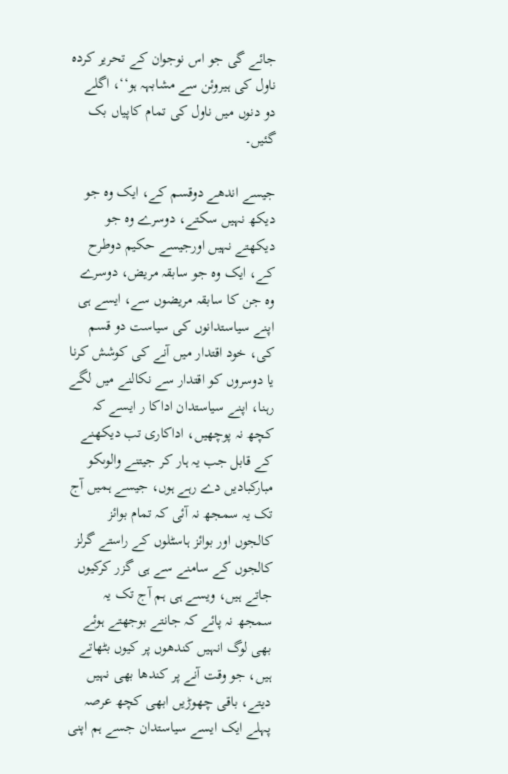جائے گی جو اس نوجوان کے تحریر کردہ ناول کی ہیروئن سے مشابہہ ہو‘‘، اگلے دو دنوں میں ناول کی تمام کاپیاں بک گئیں۔

جیسے اندھے دوقسم کے، ایک وہ جو دیکھ نہیں سکتے، دوسرے وہ جو دیکھتے نہیں اورجیسے حکیم دوطرح کے، ایک وہ جو سابقہ مریض، دوسرے وہ جن کا سابقہ مریضوں سے، ایسے ہی اپنے سیاستدانوں کی سیاست دو قسم کی، خود اقتدار میں آنے کی کوشش کرنا یا دوسروں کو اقتدار سے نکالنے میں لگے رہنا، اپنے سیاستدان اداکا ر ایسے کہ کچھ نہ پوچھیں، اداکاری تب دیکھنے کے قابل جب یہ ہار کر جیتنے والوںکو مبارکبادیں دے رہے ہوں، جیسے ہمیں آج تک یہ سمجھ نہ آئی کہ تمام بوائز کالجوں اور بوائز ہاسٹلوں کے راستے گرلز کالجوں کے سامنے سے ہی گزر کرکیوں جاتے ہیں، ویسے ہی ہم آج تک یہ سمجھ نہ پائے کہ جانتے بوجھتے ہوئے بھی لوگ انہیں کندھوں پر کیوں بٹھاتے ہیں، جو وقت آنے پر کندھا بھی نہیں دیتے، باقی چھوڑیں ابھی کچھ عرصہ پہلے ایک ایسے سیاستدان جسے ہم اپنی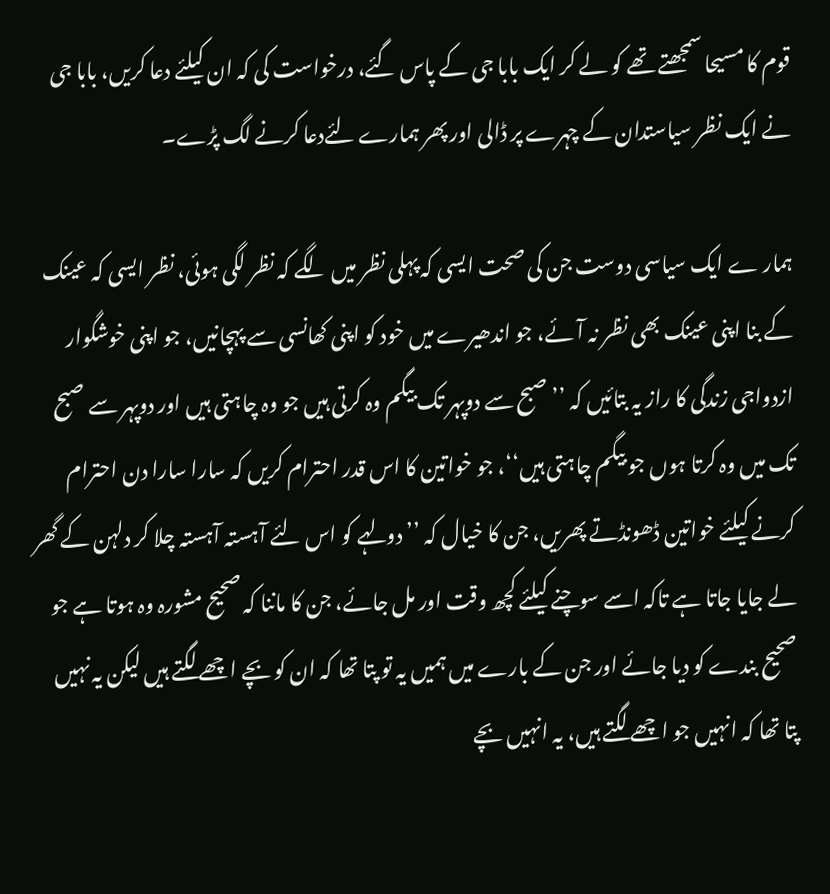قوم کا مسیحا سمجھتے تھے کو لے کر ایک بابا جی کے پاس گئے، درخواست کی کہ ان کیلئے دعا کریں، بابا جی نے ایک نظر سیاستدان کے چہرے پر ڈالی اور پھر ہمارے لئےدعا کرنے لگ پڑے۔

ہمار ے ایک سیاسی دوست جن کی صحت ایسی کہ پہلی نظر میں لگے کہ نظر لگی ہوئی، نظر ایسی کہ عینک کے بنا اپنی عینک بھی نظر نہ آئے، جو اندھیرے میں خود کو اپنی کھانسی سے پہچانیں، جو اپنی خوشگوار ازدواجی زندگی کا راز یہ بتائیں کہ ’’صبح سے دوپہر تک بیگم وہ کرتی ہیں جو وہ چاہتی ہیں اور دوپہر سے صبح تک میں وہ کرتا ہوں جو بیگم چاہتی ہیں‘‘، جو خواتین کا اس قدر احترام کریں کہ سارا سارا دن احترام کرنے کیلئے خواتین ڈھونڈتے پھریں، جن کا خیال کہ ’’دولہے کو اس لئے آہستہ آہستہ چلا کر دلہن کے گھر لے جایا جاتا ہے تاکہ اسے سوچنے کیلئے کچھ وقت اور مل جائے، جن کا ماننا کہ صحیح مشورہ وہ ہوتا ہے جو صحیح بندے کو دیا جائے اور جن کے بارے میں ہمیں یہ تو پتا تھا کہ ان کو بچے اچھے لگتے ہیں لیکن یہ نہیں پتا تھا کہ انہیں جو اچھے لگتے ہیں، یہ انہیں بچے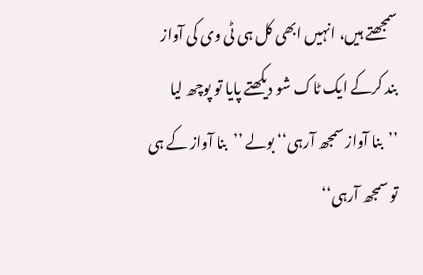سمجھتے ہیں، انہیں ابھی کل ہی ٹی وی کی آواز بند کرکے ایک ٹاک شو دیکھتے پایا تو پوچھ لیا ’’بنا آواز سمجھ آرہی‘‘ بولے ’’بنا آواز کے ہی تو سمجھ آرہی‘‘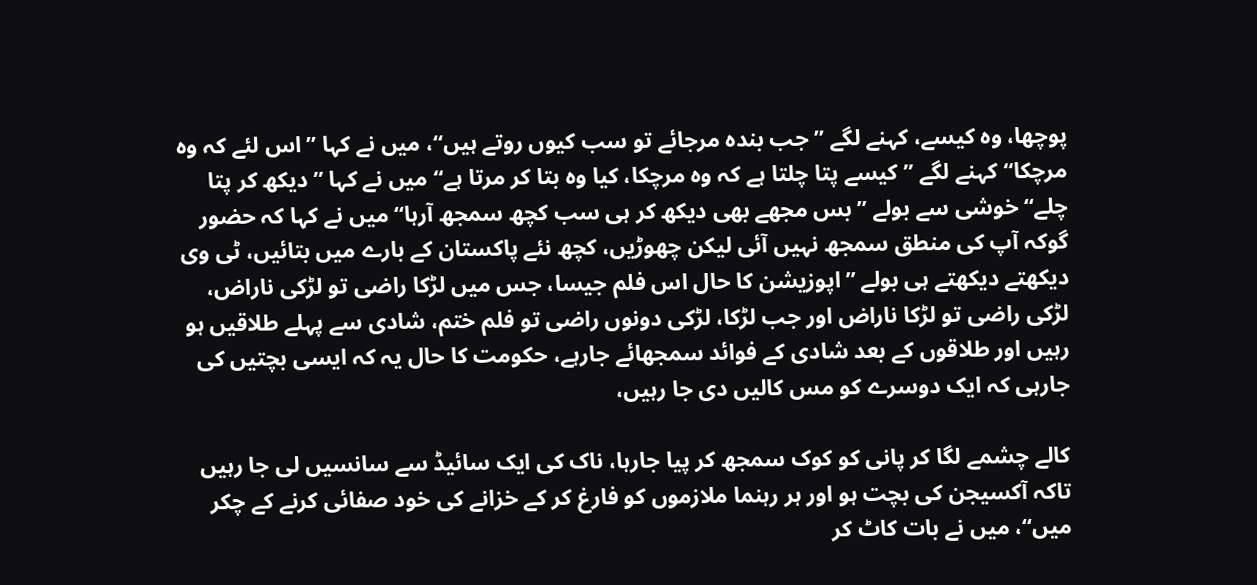پوچھا، وہ کیسے، کہنے لگے ’’جب بندہ مرجائے تو سب کیوں روتے ہیں‘‘، میں نے کہا ’’اس لئے کہ وہ مرچکا‘‘ کہنے لگے ’’کیسے پتا چلتا ہے کہ وہ مرچکا، کیا وہ بتا کر مرتا ہے‘‘ میں نے کہا ’’دیکھ کر پتا چلے‘‘ خوشی سے بولے ’’بس مجھے بھی دیکھ کر ہی سب کچھ سمجھ آرہا‘‘ میں نے کہا کہ حضور گوکہ آپ کی منطق سمجھ نہیں آئی لیکن چھوڑیں، کچھ نئے پاکستان کے بارے میں بتائیں، ٹی وی دیکھتے دیکھتے ہی بولے ’’اپوزیشن کا حال اس فلم جیسا، جس میں لڑکا راضی تو لڑکی ناراض، لڑکی راضی تو لڑکا ناراض اور جب لڑکا، لڑکی دونوں راضی تو فلم ختم، شادی سے پہلے طلاقیں ہو رہیں اور طلاقوں کے بعد شادی کے فوائد سمجھائے جارہے، حکومت کا حال یہ کہ ایسی بچتیں کی جارہی کہ ایک دوسرے کو مس کالیں دی جا رہیں،

کالے چشمے لگا کر پانی کو کوک سمجھ کر پیا جارہا، ناک کی ایک سائیڈ سے سانسیں لی جا رہیں تاکہ آکسیجن کی بچت ہو اور ہر رہنما ملازموں کو فارغ کر کے خزانے کی خود صفائی کرنے کے چکر میں‘‘، میں نے بات کاٹ کر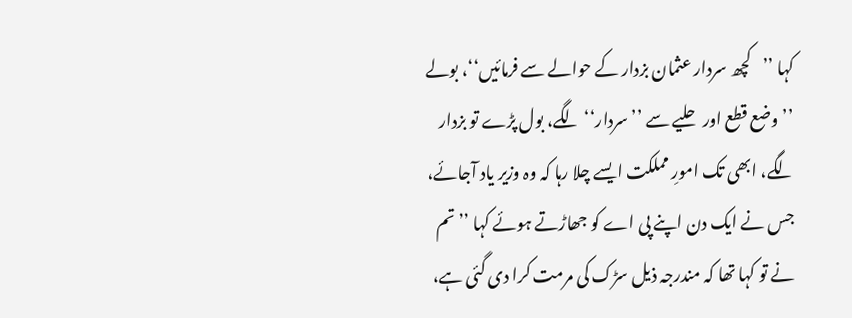کہا ’’کچھ سردار عثمان بزدار کے حوالے سے فرمائیں‘‘، بولے ’’وضع قطع اور حلیے سے ’’سردار‘‘ لگے، بول پڑے تو بزدار لگے، ابھی تک امورِ مملکت ایسے چلا رہا کہ وہ وزیر یاد آجائے، جس نے ایک دن اپنے پی اے کو جھاڑتے ہوئے کہا ’’تم نے تو کہا تھا کہ مندرجہ ذیل سڑک کی مرمت کرا دی گئی ہے،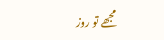مجھے تو روز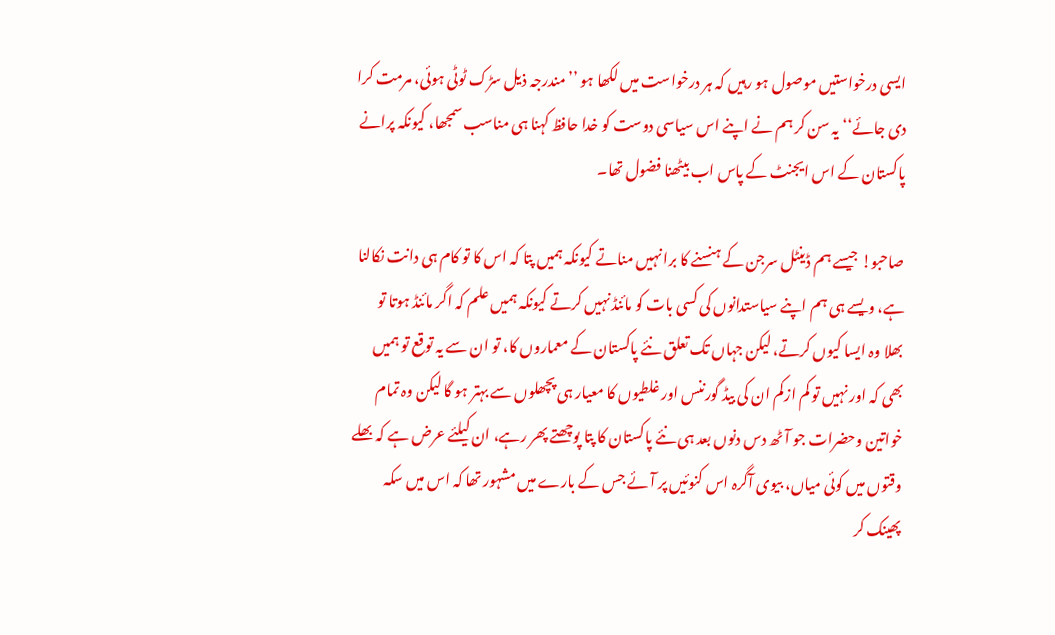ایسی درخواستیں موصول ہو رہیں کہ ہر درخواست میں لکھا ہو ’’مندرجہ ذیل سڑک ٹوٹی ہوئی، مرمت کرا دی جائے‘‘ یہ سن کر ہم نے اپنے اس سیاسی دوست کو خدا حافظ کہنا ہی مناسب سمجھا، کیونکہ پرانے پاکستان کے اس ایجنٹ کے پاس اب بیٹھنا فضول تھا۔

صاحبو! جیسے ہم ڈینٹل سرجن کے ہنسنے کا برا نہیں مناتے کیونکہ ہمیں پتا کہ اس کا تو کام ہی دانت نکالنا ہے، ویسے ہی ہم اپنے سیاستدانوں کی کسی بات کو مائنڈ نہیں کرتے کیونکہ ہمیں علم کہ اگر مائنڈ ہوتا تو بھلا وہ ایسا کیوں کرتے، لیکن جہاں تک تعلق نئے پاکستان کے معماروں کا، تو ان سے یہ توقع تو ہمیں بھی کہ اور نہیں تو کم ازکم ان کی بیڈ گورننس اور غلطیوں کا معیار ہی پچھلوں سے بہتر ہو گا لیکن وہ تمام خواتین وحضرات جو آٹھ دس دنوں بعد ہی نئے پاکستان کا پتا پوچھتے پھر رہے، ان کیلئے عرض ہے کہ بھلے وقتوں میں کوئی میاں، بیوی آگرہ اس کنوئیں پر آئے جس کے بارے میں مشہور تھا کہ اس میں سکہ پھینک کر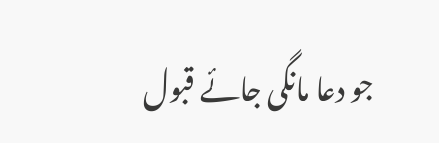جو دعا مانگی جائے قبول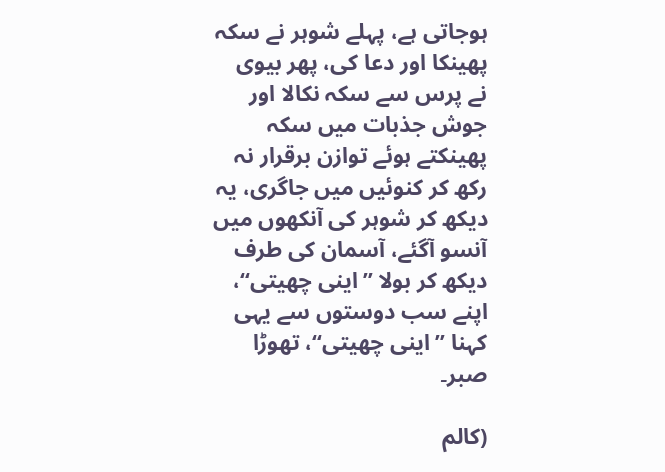ہوجاتی ہے، پہلے شوہر نے سکہ پھینکا اور دعا کی، پھر بیوی نے پرس سے سکہ نکالا اور جوش جذبات میں سکہ پھینکتے ہوئے توازن برقرار نہ رکھ کر کنوئیں میں جاگری، یہ دیکھ کر شوہر کی آنکھوں میں آنسو آگئے، آسمان کی طرف دیکھ کر بولا ’’اینی چھیتی‘‘، اپنے سب دوستوں سے یہی کہنا ’’اینی چھیتی‘‘، تھوڑا صبر۔

(کالم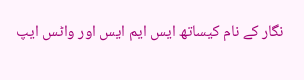نگار کے نام کیساتھ ایس ایم ایس اور واٹس ایپ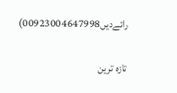رائےدیں00923004647998)

تازہ ترین